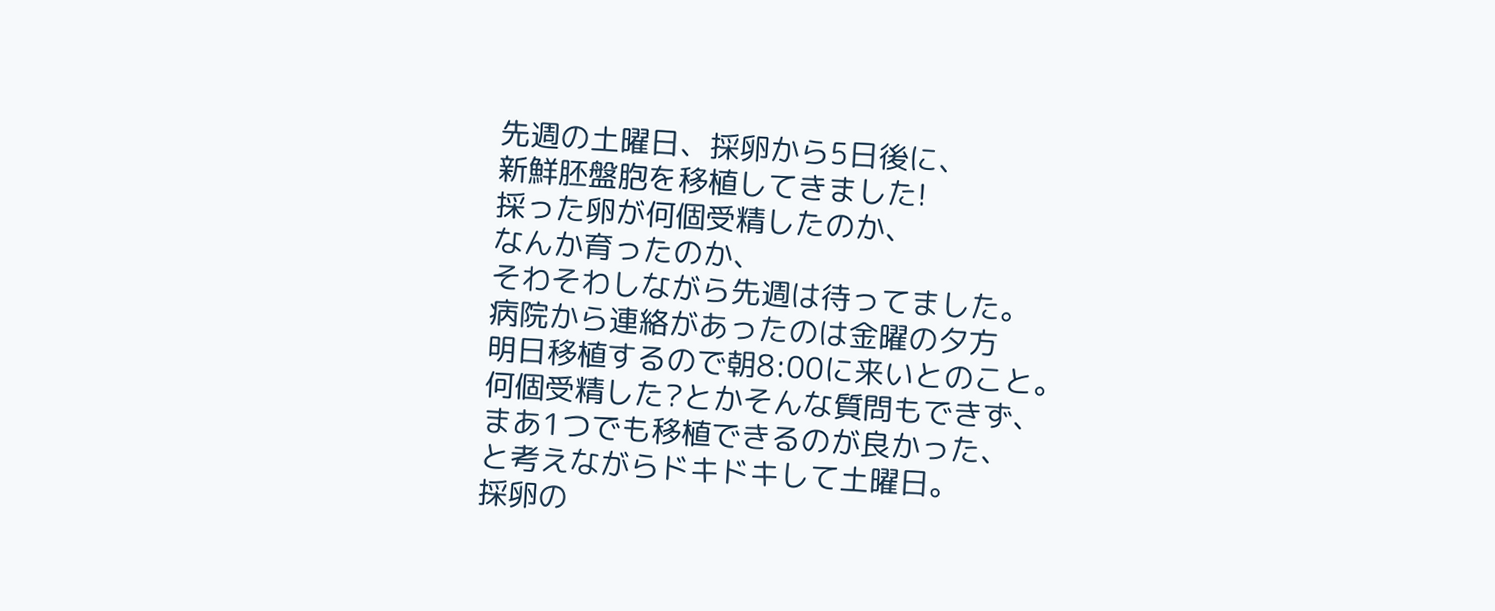先週の土曜日、採卵から5日後に、
新鮮胚盤胞を移植してきました!
採った卵が何個受精したのか、
なんか育ったのか、
そわそわしながら先週は待ってました。
病院から連絡があったのは金曜の夕方
明日移植するので朝8:00に来いとのこと。
何個受精した?とかそんな質問もできず、
まあ1つでも移植できるのが良かった、
と考えながらドキドキして土曜日。
採卵の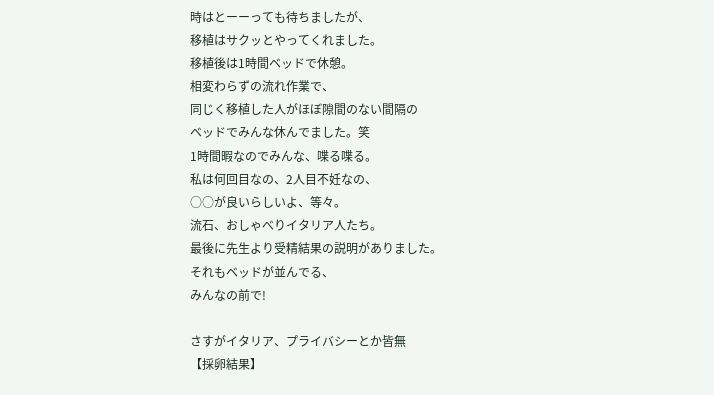時はとーーっても待ちましたが、
移植はサクッとやってくれました。
移植後は1時間ベッドで休憩。
相変わらずの流れ作業で、
同じく移植した人がほぼ隙間のない間隔の
ベッドでみんな休んでました。笑
1時間暇なのでみんな、喋る喋る。
私は何回目なの、2人目不妊なの、
○○が良いらしいよ、等々。
流石、おしゃべりイタリア人たち。
最後に先生より受精結果の説明がありました。
それもベッドが並んでる、
みんなの前で!

さすがイタリア、プライバシーとか皆無
【採卵結果】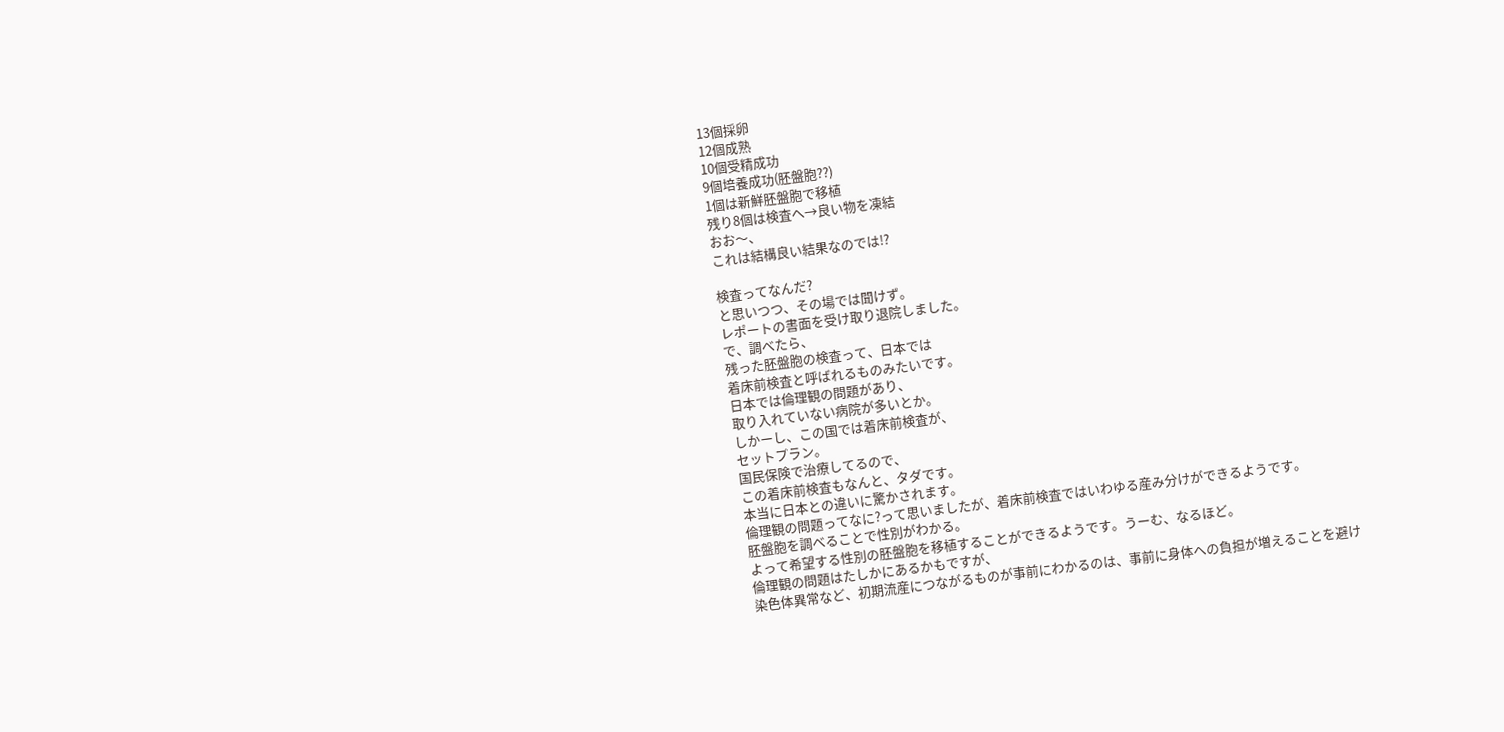13個採卵
12個成熟
10個受精成功
9個培養成功(胚盤胞??)
1個は新鮮胚盤胞で移植
残り8個は検査へ→良い物を凍結
おお〜、
これは結構良い結果なのでは!?

検査ってなんだ?
と思いつつ、その場では聞けず。
レポートの書面を受け取り退院しました。
で、調べたら、
残った胚盤胞の検査って、日本では
着床前検査と呼ばれるものみたいです。
日本では倫理観の問題があり、
取り入れていない病院が多いとか。
しかーし、この国では着床前検査が、
セットプラン。
国民保険で治療してるので、
この着床前検査もなんと、タダです。
本当に日本との違いに驚かされます。
倫理観の問題ってなに?って思いましたが、着床前検査ではいわゆる産み分けができるようです。
胚盤胞を調べることで性別がわかる。
よって希望する性別の胚盤胞を移植することができるようです。うーむ、なるほど。
倫理観の問題はたしかにあるかもですが、
染色体異常など、初期流産につながるものが事前にわかるのは、事前に身体への負担が増えることを避け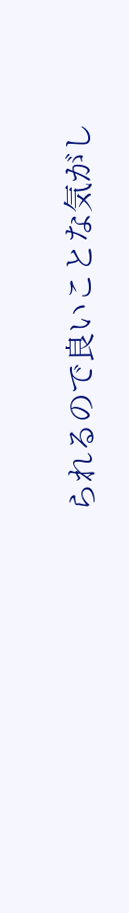られるので良いことな気がし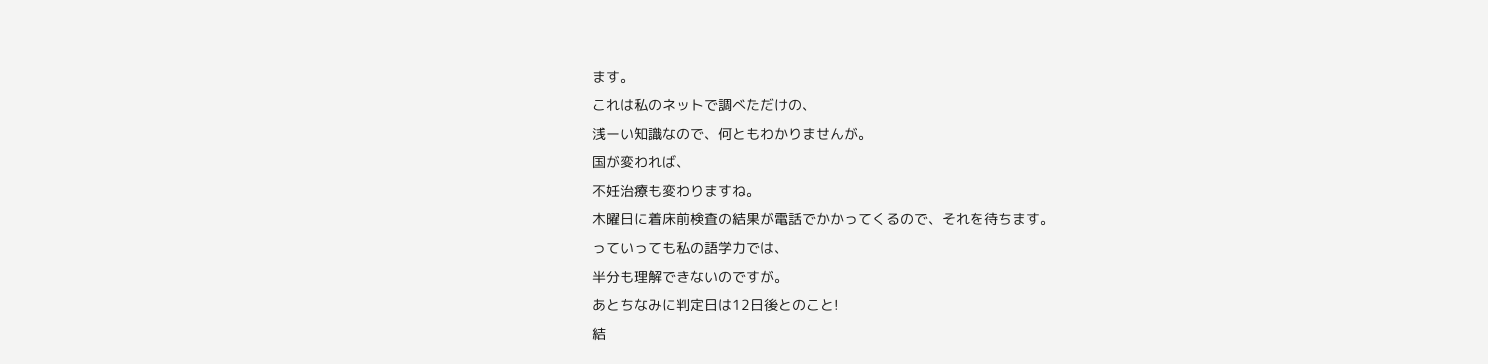ます。
これは私のネットで調べただけの、
浅ーい知識なので、何ともわかりませんが。
国が変われば、
不妊治療も変わりますね。
木曜日に着床前検査の結果が電話でかかってくるので、それを待ちます。
っていっても私の語学力では、
半分も理解できないのですが。
あとちなみに判定日は12日後とのこと!
結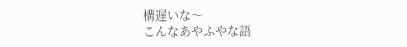構遅いな〜
こんなあやふやな語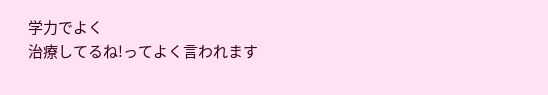学力でよく
治療してるね!ってよく言われます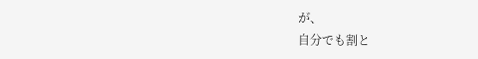が、
自分でも割と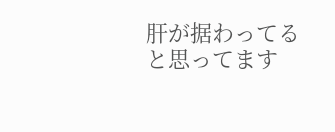肝が据わってると思ってます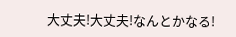大丈夫!大丈夫!なんとかなる!